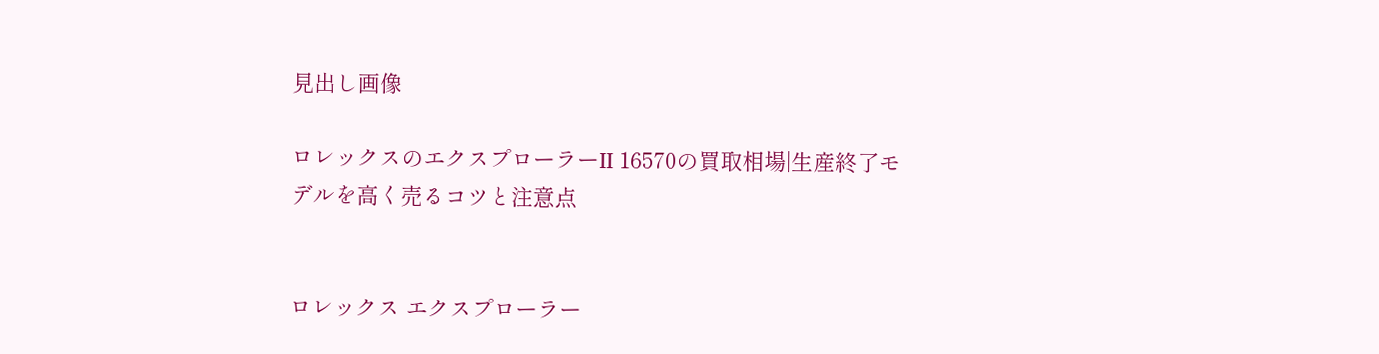見出し画像

ロレックスのエクスプローラーII 16570の買取相場|生産終了モデルを高く売るコツと注意点


ロレックス エクスプローラー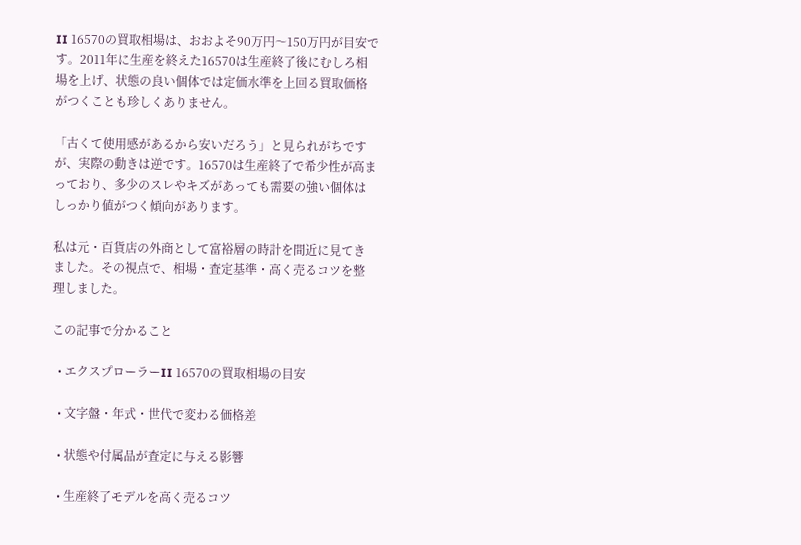II 16570の買取相場は、おおよそ90万円〜150万円が目安です。2011年に生産を終えた16570は生産終了後にむしろ相場を上げ、状態の良い個体では定価水準を上回る買取価格がつくことも珍しくありません。

「古くて使用感があるから安いだろう」と見られがちですが、実際の動きは逆です。16570は生産終了で希少性が高まっており、多少のスレやキズがあっても需要の強い個体はしっかり値がつく傾向があります。

私は元・百貨店の外商として富裕層の時計を間近に見てきました。その視点で、相場・査定基準・高く売るコツを整理しました。

この記事で分かること

  • エクスプローラーII 16570の買取相場の目安

  • 文字盤・年式・世代で変わる価格差

  • 状態や付属品が査定に与える影響

  • 生産終了モデルを高く売るコツ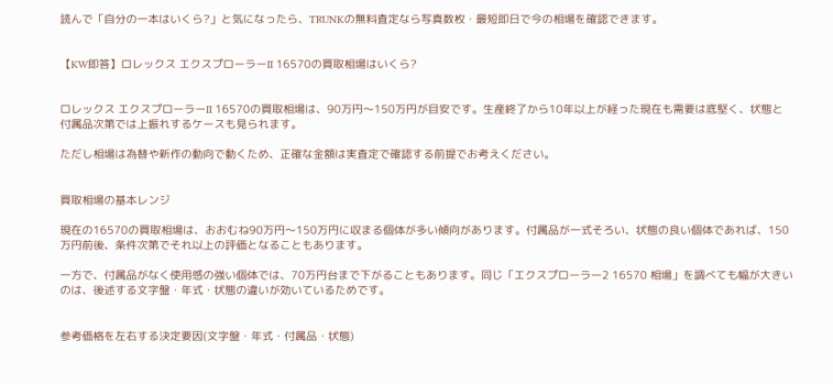読んで「自分の一本はいくら?」と気になったら、TRUNKの無料査定なら写真数枚・最短即日で今の相場を確認できます。


【KW即答】ロレックス エクスプローラーII 16570の買取相場はいくら?


ロレックス エクスプローラーII 16570の買取相場は、90万円〜150万円が目安です。生産終了から10年以上が経った現在も需要は底堅く、状態と付属品次第では上振れするケースも見られます。

ただし相場は為替や新作の動向で動くため、正確な金額は実査定で確認する前提でお考えください。


買取相場の基本レンジ

現在の16570の買取相場は、おおむね90万円〜150万円に収まる個体が多い傾向があります。付属品が一式そろい、状態の良い個体であれば、150万円前後、条件次第でそれ以上の評価となることもあります。

一方で、付属品がなく使用感の強い個体では、70万円台まで下がることもあります。同じ「エクスプローラー2 16570 相場」を調べても幅が大きいのは、後述する文字盤・年式・状態の違いが効いているためです。


参考価格を左右する決定要因(文字盤・年式・付属品・状態)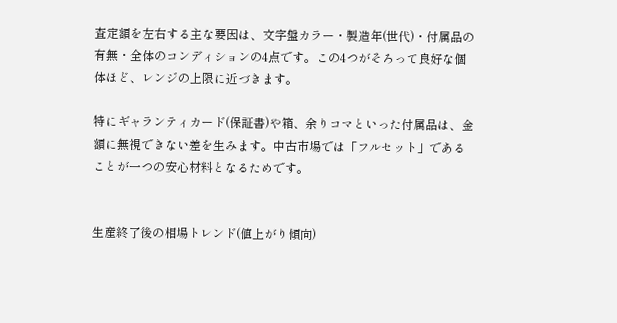査定額を左右する主な要因は、文字盤カラー・製造年(世代)・付属品の有無・全体のコンディションの4点です。この4つがそろって良好な個体ほど、レンジの上限に近づきます。

特にギャランティカード(保証書)や箱、余りコマといった付属品は、金額に無視できない差を生みます。中古市場では「フルセット」であることが一つの安心材料となるためです。


生産終了後の相場トレンド(値上がり傾向)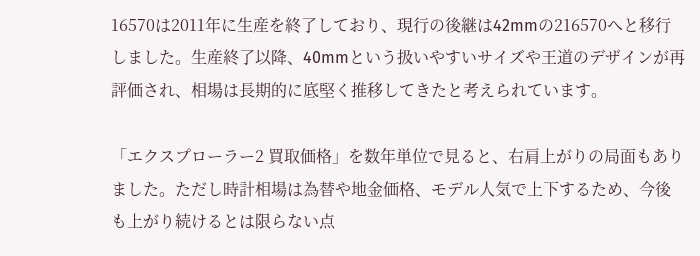16570は2011年に生産を終了しており、現行の後継は42mmの216570へと移行しました。生産終了以降、40mmという扱いやすいサイズや王道のデザインが再評価され、相場は長期的に底堅く推移してきたと考えられています。

「エクスプローラー2 買取価格」を数年単位で見ると、右肩上がりの局面もありました。ただし時計相場は為替や地金価格、モデル人気で上下するため、今後も上がり続けるとは限らない点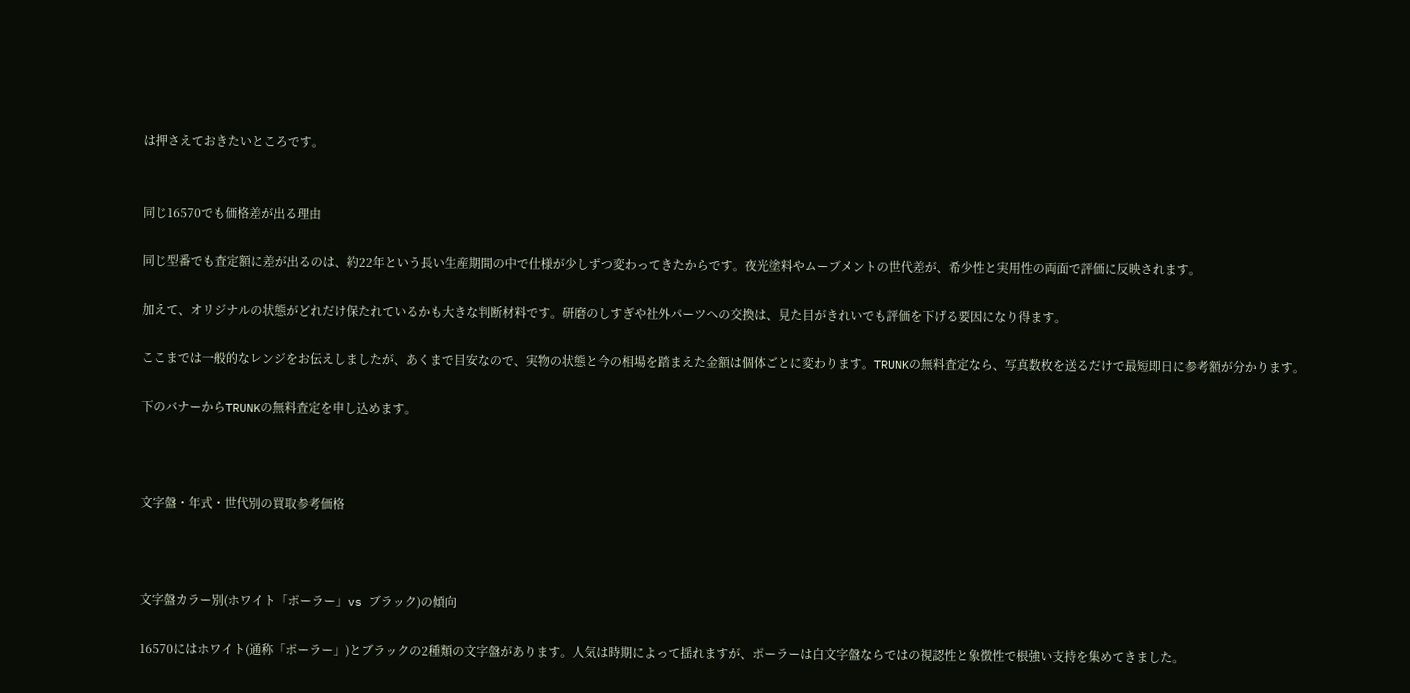は押さえておきたいところです。


同じ16570でも価格差が出る理由

同じ型番でも査定額に差が出るのは、約22年という長い生産期間の中で仕様が少しずつ変わってきたからです。夜光塗料やムーブメントの世代差が、希少性と実用性の両面で評価に反映されます。

加えて、オリジナルの状態がどれだけ保たれているかも大きな判断材料です。研磨のしすぎや社外パーツへの交換は、見た目がきれいでも評価を下げる要因になり得ます。

ここまでは一般的なレンジをお伝えしましたが、あくまで目安なので、実物の状態と今の相場を踏まえた金額は個体ごとに変わります。TRUNKの無料査定なら、写真数枚を送るだけで最短即日に参考額が分かります。

下のバナーからTRUNKの無料査定を申し込めます。



文字盤・年式・世代別の買取参考価格



文字盤カラー別(ホワイト「ポーラー」vs ブラック)の傾向

16570にはホワイト(通称「ポーラー」)とブラックの2種類の文字盤があります。人気は時期によって揺れますが、ポーラーは白文字盤ならではの視認性と象徴性で根強い支持を集めてきました。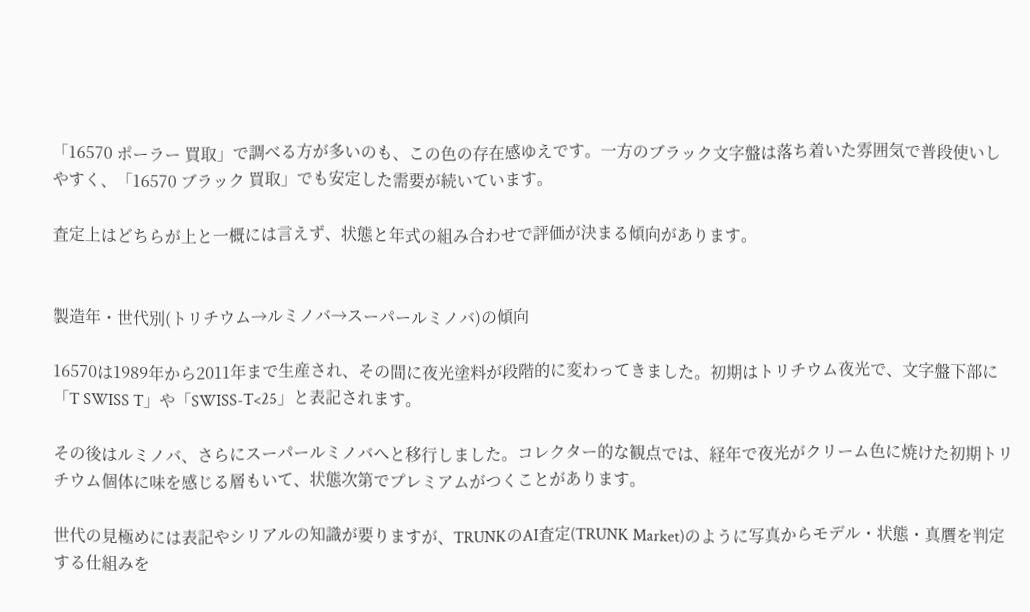「16570 ポーラー 買取」で調べる方が多いのも、この色の存在感ゆえです。一方のブラック文字盤は落ち着いた雰囲気で普段使いしやすく、「16570 ブラック 買取」でも安定した需要が続いています。

査定上はどちらが上と一概には言えず、状態と年式の組み合わせで評価が決まる傾向があります。


製造年・世代別(トリチウム→ルミノバ→スーパールミノバ)の傾向

16570は1989年から2011年まで生産され、その間に夜光塗料が段階的に変わってきました。初期はトリチウム夜光で、文字盤下部に「T SWISS T」や「SWISS-T<25」と表記されます。

その後はルミノバ、さらにスーパールミノバへと移行しました。コレクター的な観点では、経年で夜光がクリーム色に焼けた初期トリチウム個体に味を感じる層もいて、状態次第でプレミアムがつくことがあります。

世代の見極めには表記やシリアルの知識が要りますが、TRUNKのAI査定(TRUNK Market)のように写真からモデル・状態・真贋を判定する仕組みを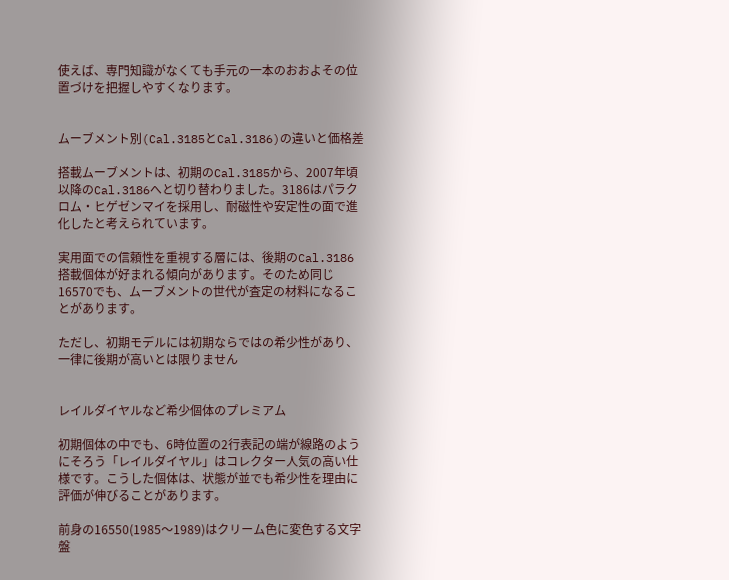使えば、専門知識がなくても手元の一本のおおよその位置づけを把握しやすくなります。


ムーブメント別(Cal.3185とCal.3186)の違いと価格差

搭載ムーブメントは、初期のCal.3185から、2007年頃以降のCal.3186へと切り替わりました。3186はパラクロム・ヒゲゼンマイを採用し、耐磁性や安定性の面で進化したと考えられています。

実用面での信頼性を重視する層には、後期のCal.3186搭載個体が好まれる傾向があります。そのため同じ16570でも、ムーブメントの世代が査定の材料になることがあります。

ただし、初期モデルには初期ならではの希少性があり、一律に後期が高いとは限りません


レイルダイヤルなど希少個体のプレミアム

初期個体の中でも、6時位置の2行表記の端が線路のようにそろう「レイルダイヤル」はコレクター人気の高い仕様です。こうした個体は、状態が並でも希少性を理由に評価が伸びることがあります。

前身の16550(1985〜1989)はクリーム色に変色する文字盤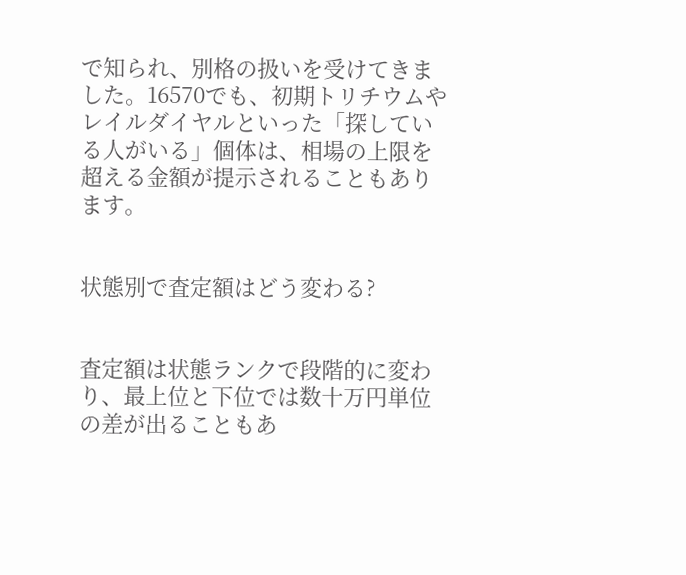で知られ、別格の扱いを受けてきました。16570でも、初期トリチウムやレイルダイヤルといった「探している人がいる」個体は、相場の上限を超える金額が提示されることもあります。


状態別で査定額はどう変わる?


査定額は状態ランクで段階的に変わり、最上位と下位では数十万円単位の差が出ることもあ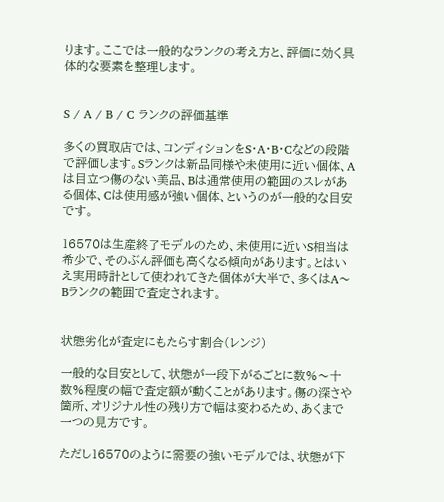ります。ここでは一般的なランクの考え方と、評価に効く具体的な要素を整理します。


S / A / B / C ランクの評価基準

多くの買取店では、コンディションをS・A・B・Cなどの段階で評価します。Sランクは新品同様や未使用に近い個体、Aは目立つ傷のない美品、Bは通常使用の範囲のスレがある個体、Cは使用感が強い個体、というのが一般的な目安です。

16570は生産終了モデルのため、未使用に近いS相当は希少で、そのぶん評価も高くなる傾向があります。とはいえ実用時計として使われてきた個体が大半で、多くはA〜Bランクの範囲で査定されます。


状態劣化が査定にもたらす割合(レンジ)

一般的な目安として、状態が一段下がるごとに数%〜十数%程度の幅で査定額が動くことがあります。傷の深さや箇所、オリジナル性の残り方で幅は変わるため、あくまで一つの見方です。

ただし16570のように需要の強いモデルでは、状態が下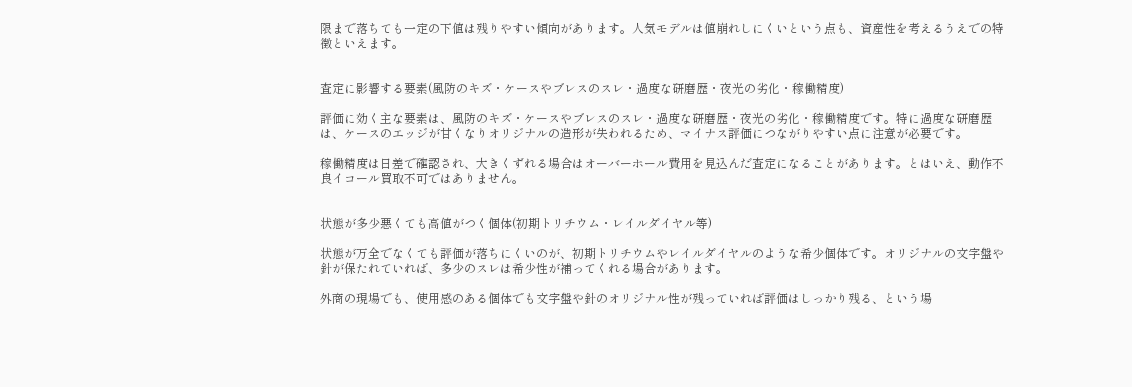限まで落ちても一定の下値は残りやすい傾向があります。人気モデルは値崩れしにくいという点も、資産性を考えるうえでの特徴といえます。


査定に影響する要素(風防のキズ・ケースやブレスのスレ・過度な研磨歴・夜光の劣化・稼働精度)

評価に効く主な要素は、風防のキズ・ケースやブレスのスレ・過度な研磨歴・夜光の劣化・稼働精度です。特に過度な研磨歴は、ケースのエッジが甘くなりオリジナルの造形が失われるため、マイナス評価につながりやすい点に注意が必要です。

稼働精度は日差で確認され、大きくずれる場合はオーバーホール費用を見込んだ査定になることがあります。とはいえ、動作不良イコール買取不可ではありません。


状態が多少悪くても高値がつく個体(初期トリチウム・レイルダイヤル等)

状態が万全でなくても評価が落ちにくいのが、初期トリチウムやレイルダイヤルのような希少個体です。オリジナルの文字盤や針が保たれていれば、多少のスレは希少性が補ってくれる場合があります。

外商の現場でも、使用感のある個体でも文字盤や針のオリジナル性が残っていれば評価はしっかり残る、という場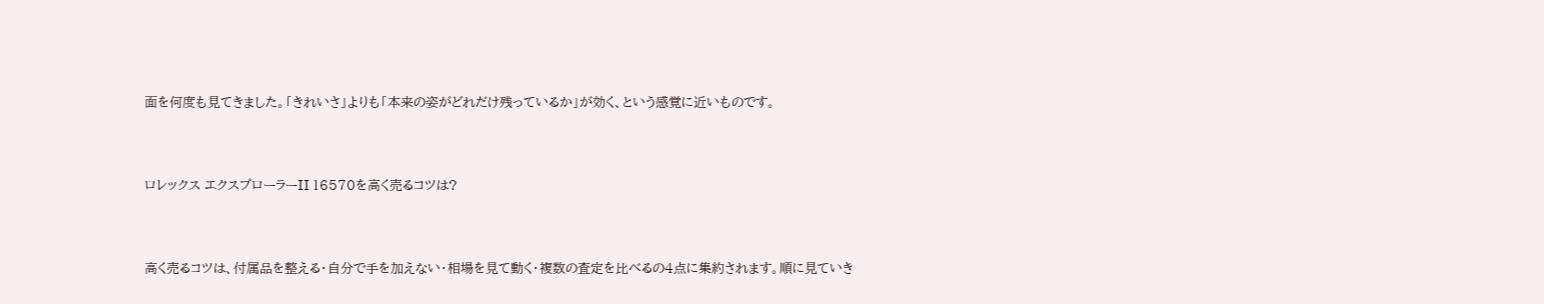面を何度も見てきました。「きれいさ」よりも「本来の姿がどれだけ残っているか」が効く、という感覚に近いものです。


ロレックス エクスプローラーII 16570を高く売るコツは?


高く売るコツは、付属品を整える・自分で手を加えない・相場を見て動く・複数の査定を比べるの4点に集約されます。順に見ていき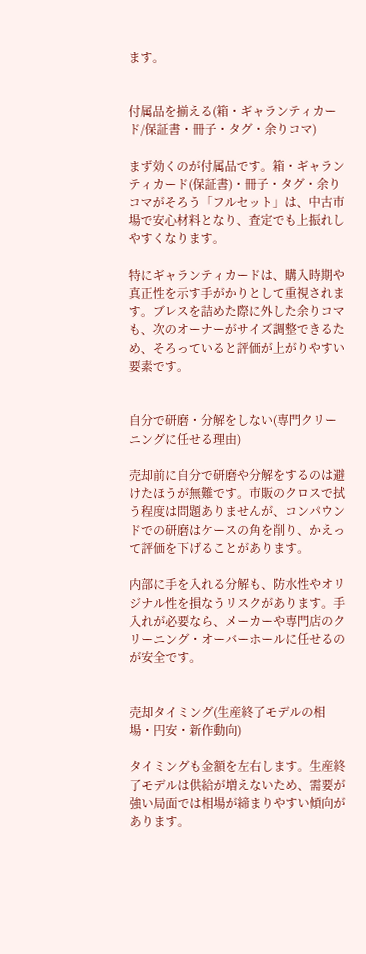ます。


付属品を揃える(箱・ギャランティカード/保証書・冊子・タグ・余りコマ)

まず効くのが付属品です。箱・ギャランティカード(保証書)・冊子・タグ・余りコマがそろう「フルセット」は、中古市場で安心材料となり、査定でも上振れしやすくなります。

特にギャランティカードは、購入時期や真正性を示す手がかりとして重視されます。ブレスを詰めた際に外した余りコマも、次のオーナーがサイズ調整できるため、そろっていると評価が上がりやすい要素です。


自分で研磨・分解をしない(専門クリーニングに任せる理由)

売却前に自分で研磨や分解をするのは避けたほうが無難です。市販のクロスで拭う程度は問題ありませんが、コンパウンドでの研磨はケースの角を削り、かえって評価を下げることがあります。

内部に手を入れる分解も、防水性やオリジナル性を損なうリスクがあります。手入れが必要なら、メーカーや専門店のクリーニング・オーバーホールに任せるのが安全です。


売却タイミング(生産終了モデルの相場・円安・新作動向)

タイミングも金額を左右します。生産終了モデルは供給が増えないため、需要が強い局面では相場が締まりやすい傾向があります。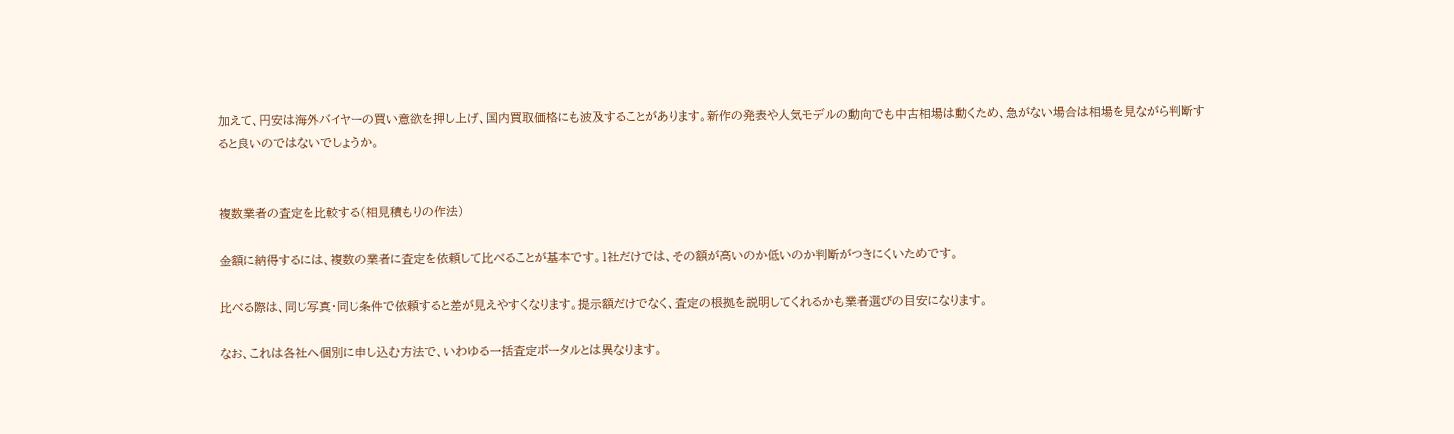加えて、円安は海外バイヤーの買い意欲を押し上げ、国内買取価格にも波及することがあります。新作の発表や人気モデルの動向でも中古相場は動くため、急がない場合は相場を見ながら判断すると良いのではないでしょうか。


複数業者の査定を比較する(相見積もりの作法)

金額に納得するには、複数の業者に査定を依頼して比べることが基本です。1社だけでは、その額が高いのか低いのか判断がつきにくいためです。

比べる際は、同じ写真・同じ条件で依頼すると差が見えやすくなります。提示額だけでなく、査定の根拠を説明してくれるかも業者選びの目安になります。

なお、これは各社へ個別に申し込む方法で、いわゆる一括査定ポータルとは異なります。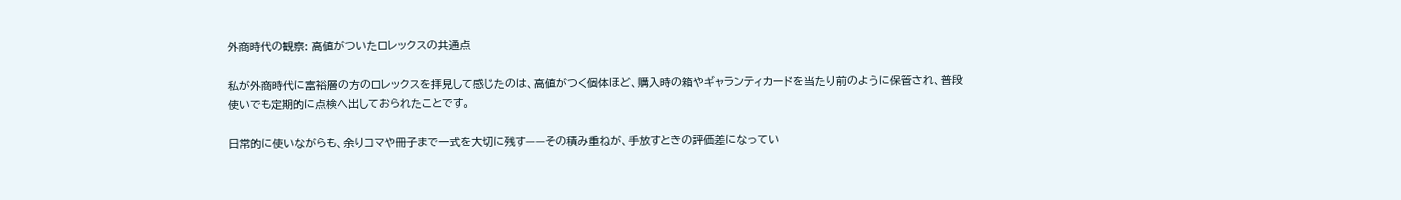外商時代の観察: 高値がついたロレックスの共通点

私が外商時代に富裕層の方のロレックスを拝見して感じたのは、高値がつく個体ほど、購入時の箱やギャランティカードを当たり前のように保管され、普段使いでも定期的に点検へ出しておられたことです。

日常的に使いながらも、余りコマや冊子まで一式を大切に残す——その積み重ねが、手放すときの評価差になってい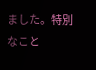ました。特別なこと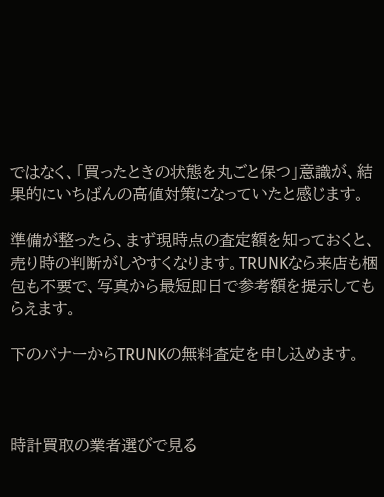ではなく、「買ったときの状態を丸ごと保つ」意識が、結果的にいちばんの高値対策になっていたと感じます。

準備が整ったら、まず現時点の査定額を知っておくと、売り時の判断がしやすくなります。TRUNKなら来店も梱包も不要で、写真から最短即日で参考額を提示してもらえます。

下のバナーからTRUNKの無料査定を申し込めます。



時計買取の業者選びで見る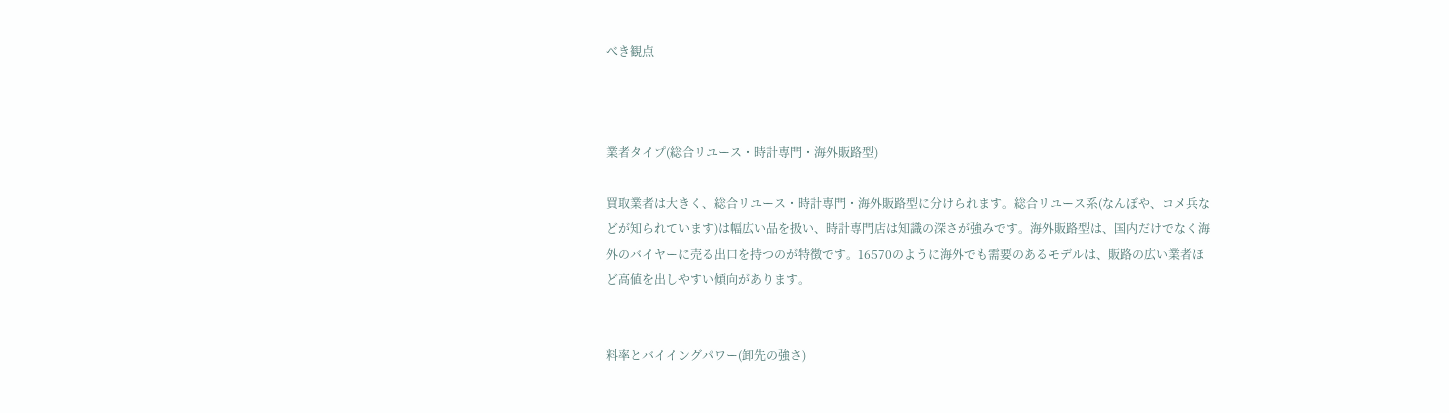べき観点



業者タイプ(総合リユース・時計専門・海外販路型)

買取業者は大きく、総合リユース・時計専門・海外販路型に分けられます。総合リユース系(なんぼや、コメ兵などが知られています)は幅広い品を扱い、時計専門店は知識の深さが強みです。海外販路型は、国内だけでなく海外のバイヤーに売る出口を持つのが特徴です。16570のように海外でも需要のあるモデルは、販路の広い業者ほど高値を出しやすい傾向があります。


料率とバイイングパワー(卸先の強さ)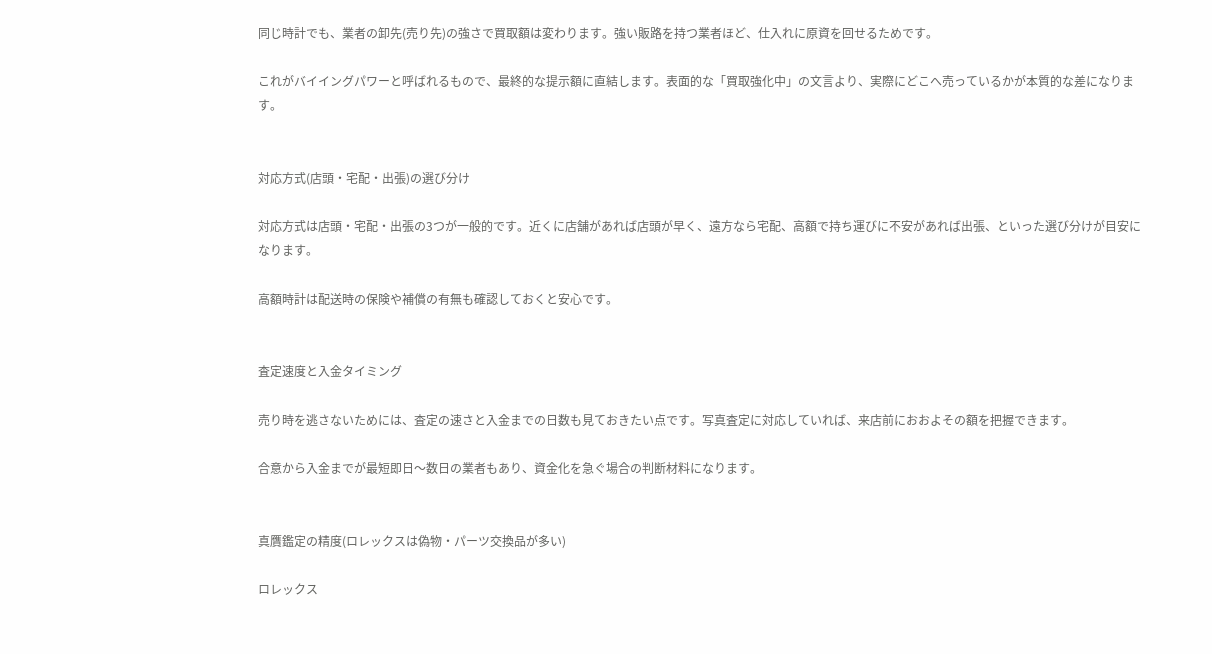同じ時計でも、業者の卸先(売り先)の強さで買取額は変わります。強い販路を持つ業者ほど、仕入れに原資を回せるためです。

これがバイイングパワーと呼ばれるもので、最終的な提示額に直結します。表面的な「買取強化中」の文言より、実際にどこへ売っているかが本質的な差になります。


対応方式(店頭・宅配・出張)の選び分け

対応方式は店頭・宅配・出張の3つが一般的です。近くに店舗があれば店頭が早く、遠方なら宅配、高額で持ち運びに不安があれば出張、といった選び分けが目安になります。

高額時計は配送時の保険や補償の有無も確認しておくと安心です。


査定速度と入金タイミング

売り時を逃さないためには、査定の速さと入金までの日数も見ておきたい点です。写真査定に対応していれば、来店前におおよその額を把握できます。

合意から入金までが最短即日〜数日の業者もあり、資金化を急ぐ場合の判断材料になります。


真贋鑑定の精度(ロレックスは偽物・パーツ交換品が多い)

ロレックス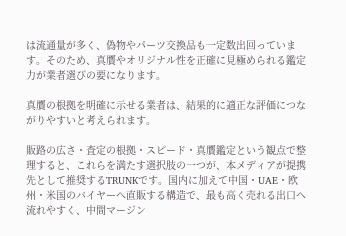は流通量が多く、偽物やパーツ交換品も一定数出回っています。そのため、真贋やオリジナル性を正確に見極められる鑑定力が業者選びの要になります。

真贋の根拠を明確に示せる業者は、結果的に適正な評価につながりやすいと考えられます。

販路の広さ・査定の根拠・スピード・真贋鑑定という観点で整理すると、これらを満たす選択肢の一つが、本メディアが提携先として推奨するTRUNKです。国内に加えて中国・UAE・欧州・米国のバイヤーへ直販する構造で、最も高く売れる出口へ流れやすく、中間マージン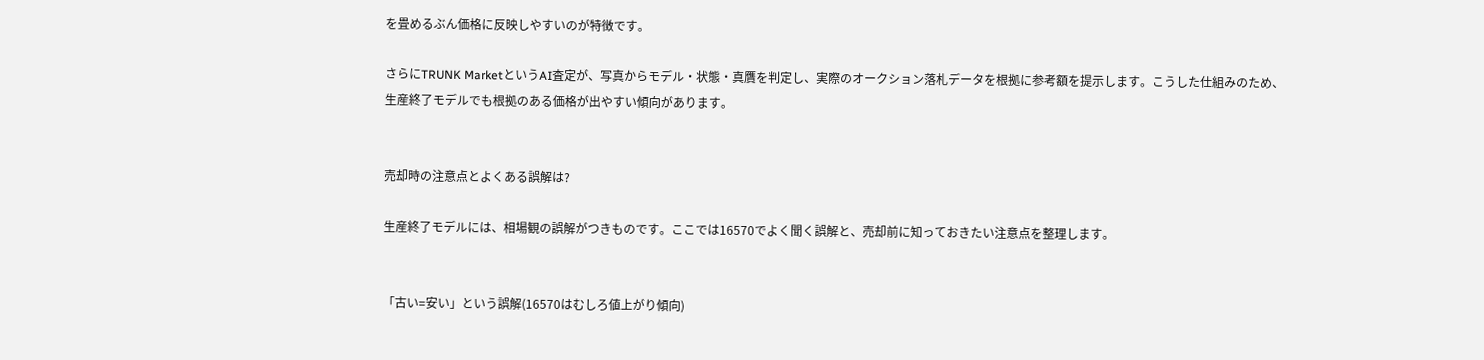を畳めるぶん価格に反映しやすいのが特徴です。

さらにTRUNK MarketというAI査定が、写真からモデル・状態・真贋を判定し、実際のオークション落札データを根拠に参考額を提示します。こうした仕組みのため、生産終了モデルでも根拠のある価格が出やすい傾向があります。


売却時の注意点とよくある誤解は?

生産終了モデルには、相場観の誤解がつきものです。ここでは16570でよく聞く誤解と、売却前に知っておきたい注意点を整理します。


「古い=安い」という誤解(16570はむしろ値上がり傾向)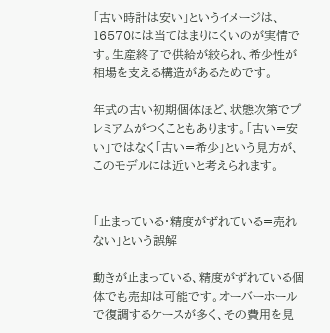「古い時計は安い」というイメージは、16570には当てはまりにくいのが実情です。生産終了で供給が絞られ、希少性が相場を支える構造があるためです。

年式の古い初期個体ほど、状態次第でプレミアムがつくこともあります。「古い=安い」ではなく「古い=希少」という見方が、このモデルには近いと考えられます。


「止まっている・精度がずれている=売れない」という誤解

動きが止まっている、精度がずれている個体でも売却は可能です。オーバーホールで復調するケースが多く、その費用を見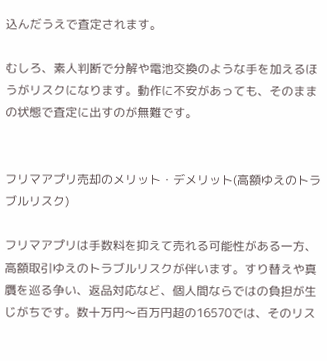込んだうえで査定されます。

むしろ、素人判断で分解や電池交換のような手を加えるほうがリスクになります。動作に不安があっても、そのままの状態で査定に出すのが無難です。


フリマアプリ売却のメリット・デメリット(高額ゆえのトラブルリスク)

フリマアプリは手数料を抑えて売れる可能性がある一方、高額取引ゆえのトラブルリスクが伴います。すり替えや真贋を巡る争い、返品対応など、個人間ならではの負担が生じがちです。数十万円〜百万円超の16570では、そのリス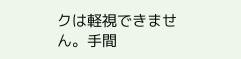クは軽視できません。手間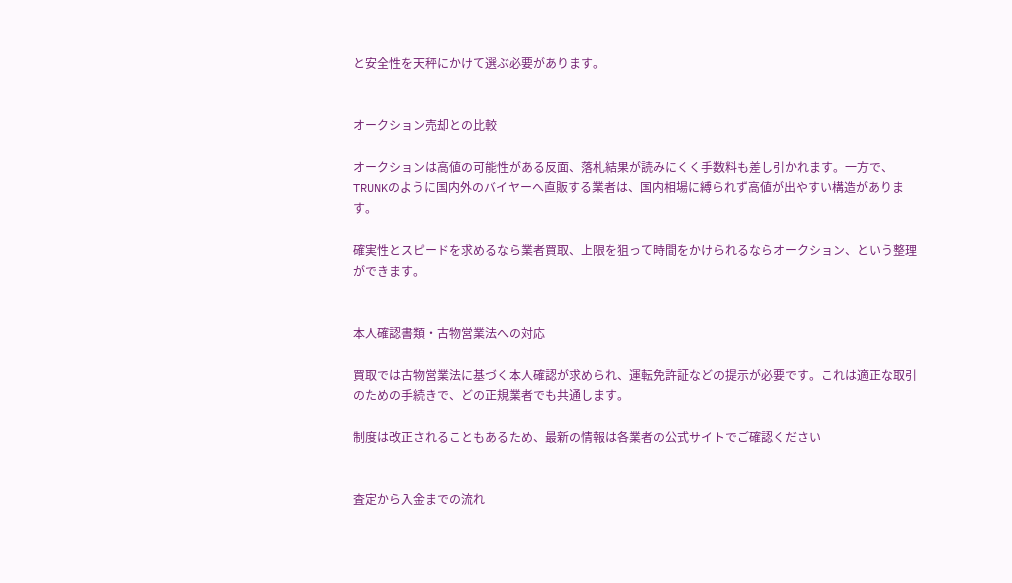と安全性を天秤にかけて選ぶ必要があります。


オークション売却との比較

オークションは高値の可能性がある反面、落札結果が読みにくく手数料も差し引かれます。一方で、TRUNKのように国内外のバイヤーへ直販する業者は、国内相場に縛られず高値が出やすい構造があります。

確実性とスピードを求めるなら業者買取、上限を狙って時間をかけられるならオークション、という整理ができます。


本人確認書類・古物営業法への対応

買取では古物営業法に基づく本人確認が求められ、運転免許証などの提示が必要です。これは適正な取引のための手続きで、どの正規業者でも共通します。

制度は改正されることもあるため、最新の情報は各業者の公式サイトでご確認ください


査定から入金までの流れ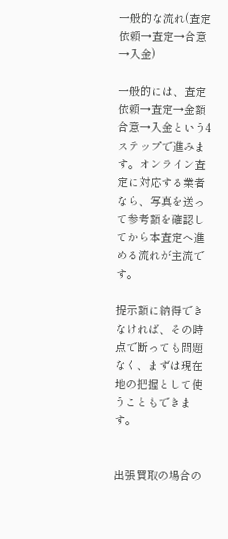一般的な流れ(査定依頼→査定→合意→入金)

一般的には、査定依頼→査定→金額合意→入金という4ステップで進みます。オンライン査定に対応する業者なら、写真を送って参考額を確認してから本査定へ進める流れが主流です。

提示額に納得できなければ、その時点で断っても問題なく、まずは現在地の把握として使うこともできます。


出張買取の場合の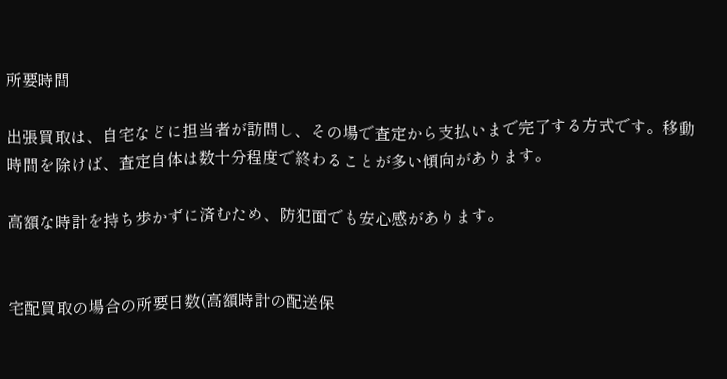所要時間

出張買取は、自宅などに担当者が訪問し、その場で査定から支払いまで完了する方式です。移動時間を除けば、査定自体は数十分程度で終わることが多い傾向があります。

高額な時計を持ち歩かずに済むため、防犯面でも安心感があります。


宅配買取の場合の所要日数(高額時計の配送保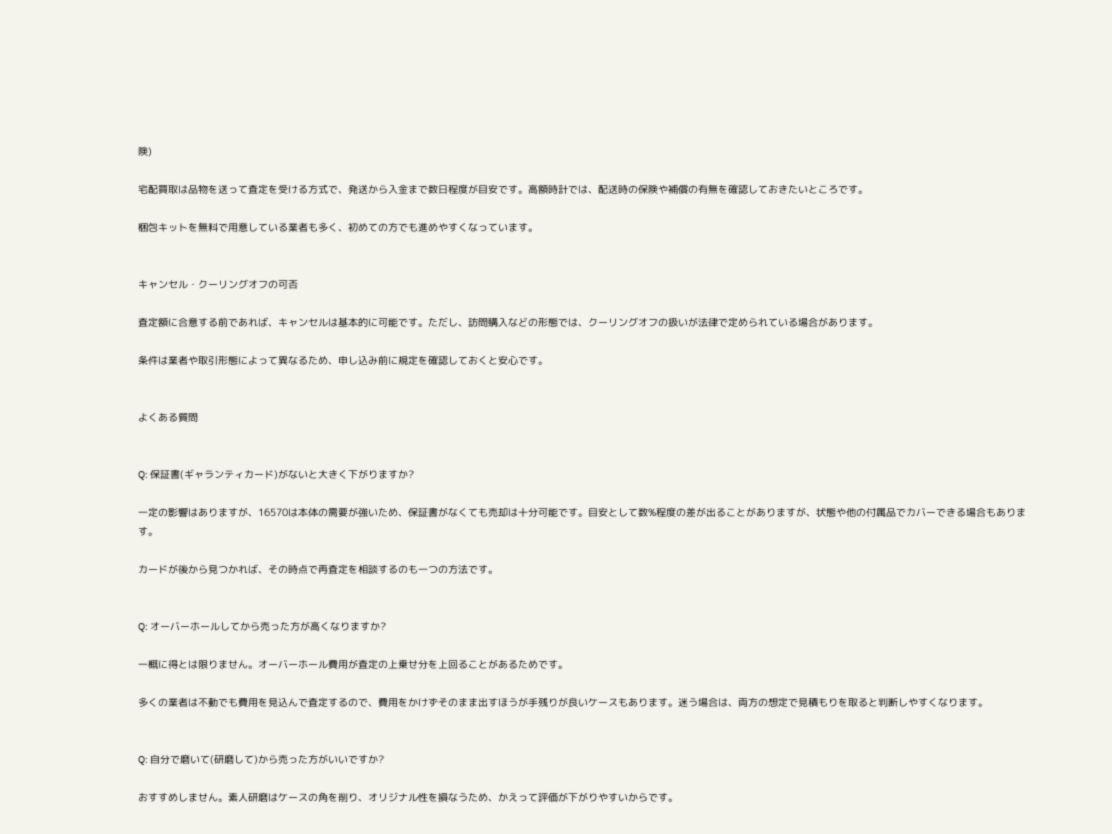険)

宅配買取は品物を送って査定を受ける方式で、発送から入金まで数日程度が目安です。高額時計では、配送時の保険や補償の有無を確認しておきたいところです。

梱包キットを無料で用意している業者も多く、初めての方でも進めやすくなっています。


キャンセル・クーリングオフの可否

査定額に合意する前であれば、キャンセルは基本的に可能です。ただし、訪問購入などの形態では、クーリングオフの扱いが法律で定められている場合があります。

条件は業者や取引形態によって異なるため、申し込み前に規定を確認しておくと安心です。


よくある質問


Q: 保証書(ギャランティカード)がないと大きく下がりますか?

一定の影響はありますが、16570は本体の需要が強いため、保証書がなくても売却は十分可能です。目安として数%程度の差が出ることがありますが、状態や他の付属品でカバーできる場合もあります。

カードが後から見つかれば、その時点で再査定を相談するのも一つの方法です。


Q: オーバーホールしてから売った方が高くなりますか?

一概に得とは限りません。オーバーホール費用が査定の上乗せ分を上回ることがあるためです。

多くの業者は不動でも費用を見込んで査定するので、費用をかけずそのまま出すほうが手残りが良いケースもあります。迷う場合は、両方の想定で見積もりを取ると判断しやすくなります。


Q: 自分で磨いて(研磨して)から売った方がいいですか?

おすすめしません。素人研磨はケースの角を削り、オリジナル性を損なうため、かえって評価が下がりやすいからです。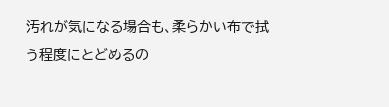汚れが気になる場合も、柔らかい布で拭う程度にとどめるの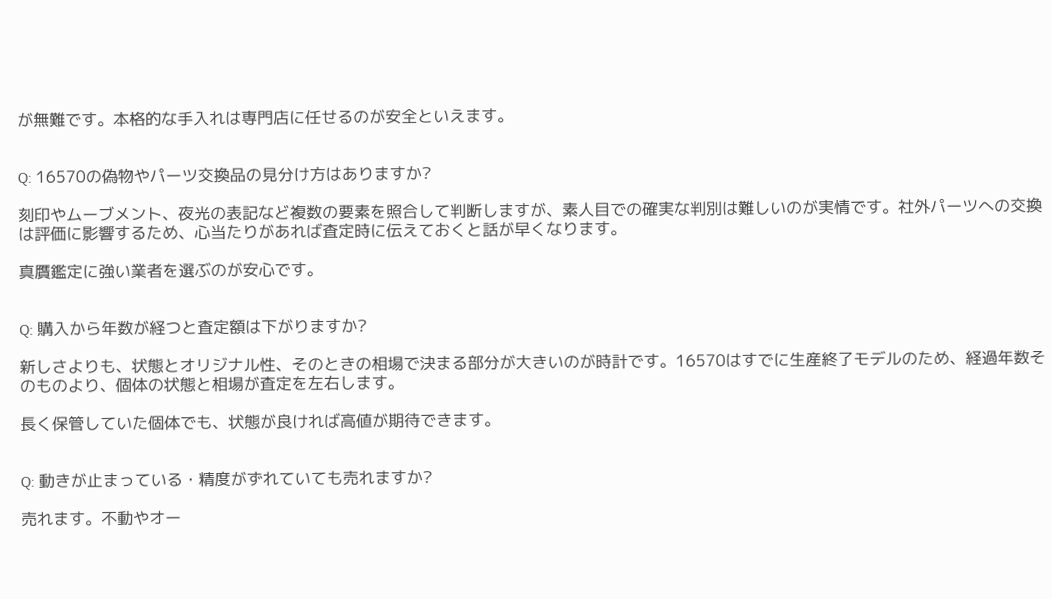が無難です。本格的な手入れは専門店に任せるのが安全といえます。


Q: 16570の偽物やパーツ交換品の見分け方はありますか?

刻印やムーブメント、夜光の表記など複数の要素を照合して判断しますが、素人目での確実な判別は難しいのが実情です。社外パーツへの交換は評価に影響するため、心当たりがあれば査定時に伝えておくと話が早くなります。

真贋鑑定に強い業者を選ぶのが安心です。


Q: 購入から年数が経つと査定額は下がりますか?

新しさよりも、状態とオリジナル性、そのときの相場で決まる部分が大きいのが時計です。16570はすでに生産終了モデルのため、経過年数そのものより、個体の状態と相場が査定を左右します。

長く保管していた個体でも、状態が良ければ高値が期待できます。


Q: 動きが止まっている・精度がずれていても売れますか?

売れます。不動やオー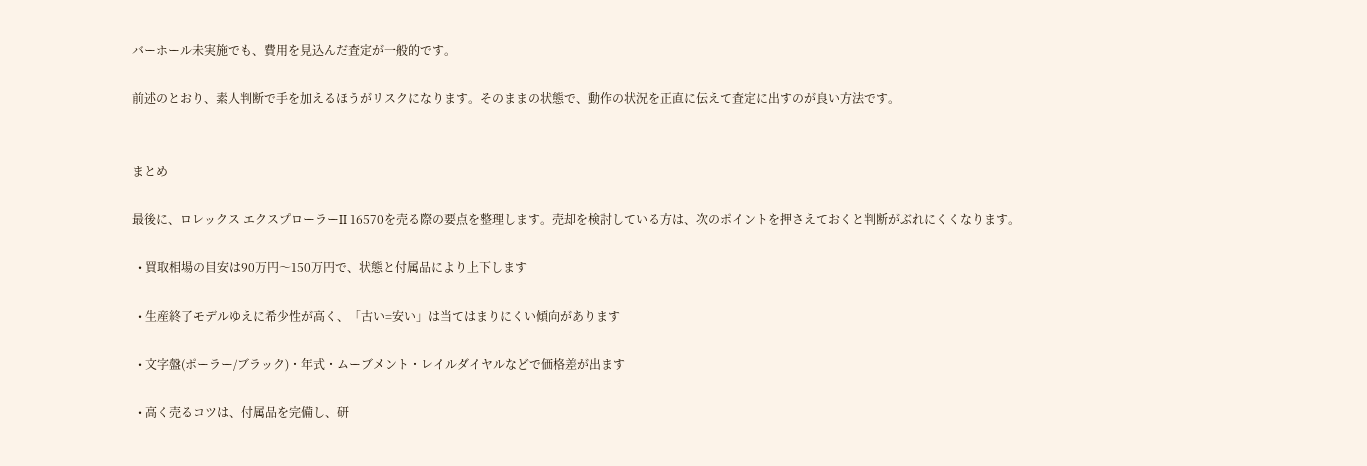バーホール未実施でも、費用を見込んだ査定が一般的です。

前述のとおり、素人判断で手を加えるほうがリスクになります。そのままの状態で、動作の状況を正直に伝えて査定に出すのが良い方法です。


まとめ

最後に、ロレックス エクスプローラーII 16570を売る際の要点を整理します。売却を検討している方は、次のポイントを押さえておくと判断がぶれにくくなります。

  • 買取相場の目安は90万円〜150万円で、状態と付属品により上下します

  • 生産終了モデルゆえに希少性が高く、「古い=安い」は当てはまりにくい傾向があります

  • 文字盤(ポーラー/ブラック)・年式・ムーブメント・レイルダイヤルなどで価格差が出ます

  • 高く売るコツは、付属品を完備し、研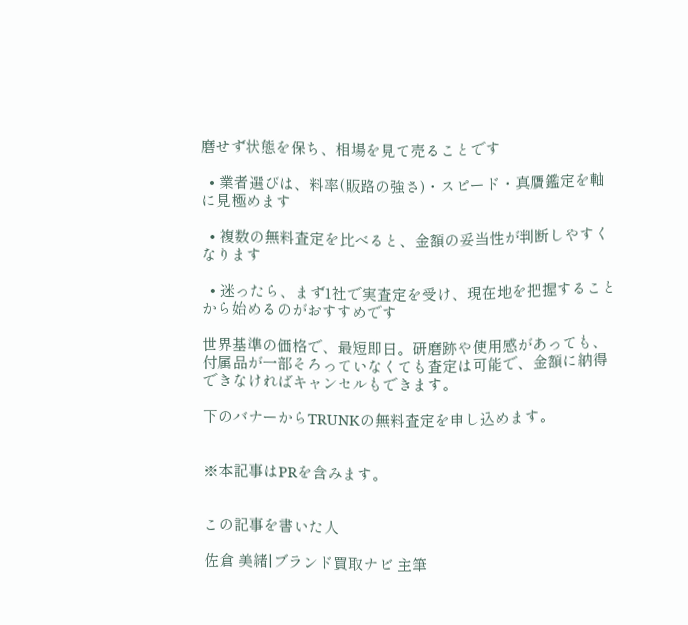磨せず状態を保ち、相場を見て売ることです

  • 業者選びは、料率(販路の強さ)・スピード・真贋鑑定を軸に見極めます

  • 複数の無料査定を比べると、金額の妥当性が判断しやすくなります

  • 迷ったら、まず1社で実査定を受け、現在地を把握することから始めるのがおすすめです

世界基準の価格で、最短即日。研磨跡や使用感があっても、付属品が一部そろっていなくても査定は可能で、金額に納得できなければキャンセルもできます。

下のバナーからTRUNKの無料査定を申し込めます。


※本記事はPRを含みます。


この記事を書いた人

佐倉 美緒|ブランド買取ナビ 主筆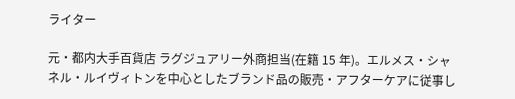ライター

元・都内大手百貨店 ラグジュアリー外商担当(在籍 15 年)。エルメス・シャネル・ルイヴィトンを中心としたブランド品の販売・アフターケアに従事し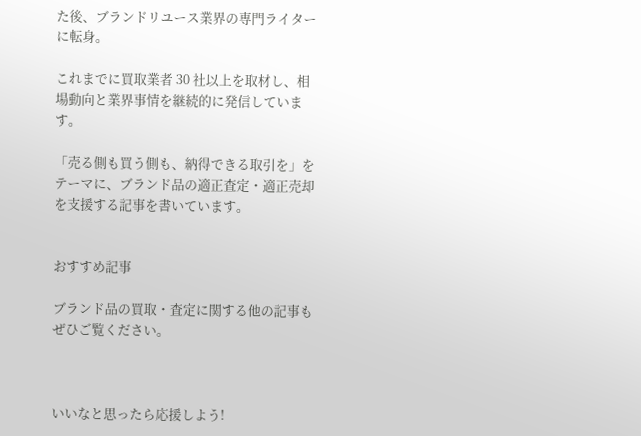た後、ブランドリユース業界の専門ライターに転身。

これまでに買取業者 30 社以上を取材し、相場動向と業界事情を継続的に発信しています。

「売る側も買う側も、納得できる取引を」をテーマに、ブランド品の適正査定・適正売却を支援する記事を書いています。


おすすめ記事

ブランド品の買取・査定に関する他の記事もぜひご覧ください。



いいなと思ったら応援しよう!